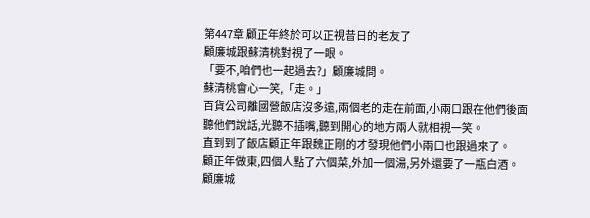第447章 顧正年終於可以正視昔日的老友了
顧廉城跟蘇清桃對視了一眼。
「要不,咱們也一起過去?」顧廉城問。
蘇清桃會心一笑,「走。」
百貨公司離國營飯店沒多遠,兩個老的走在前面,小兩口跟在他們後面聽他們說話,光聽不插嘴,聽到開心的地方兩人就相視一笑。
直到到了飯店顧正年跟魏正剛的才發現他們小兩口也跟過來了。
顧正年做東,四個人點了六個菜,外加一個湯,另外還要了一瓶白酒。
顧廉城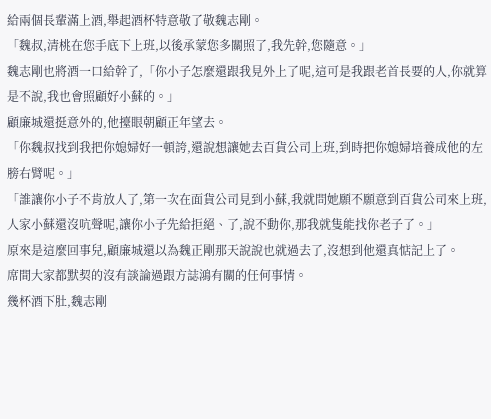給兩個長輩滿上酒,舉起酒杯特意敬了敬魏志剛。
「魏叔,清桃在您手底下上班,以後承蒙您多關照了,我先幹,您隨意。」
魏志剛也將酒一口給幹了,「你小子怎麼還跟我見外上了呢,這可是我跟老首長要的人,你就算是不說,我也會照顧好小蘇的。」
顧廉城還挺意外的,他擡眼朝顧正年望去。
「你魏叔找到我把你媳婦好一頓誇,還說想讓她去百貨公司上班,到時把你媳婦培養成他的左膀右臂呢。」
「誰讓你小子不肯放人了,第一次在面貨公司見到小蘇,我就問她願不願意到百貨公司來上班,人家小蘇還沒吭聲呢,讓你小子先給拒絕、了,說不動你,那我就隻能找你老子了。」
原來是這麼回事兒,顧廉城還以為魏正剛那天說說也就過去了,沒想到他還真惦記上了。
席間大家都默契的沒有談論過跟方誌鴻有關的任何事情。
幾杯酒下肚,魏志剛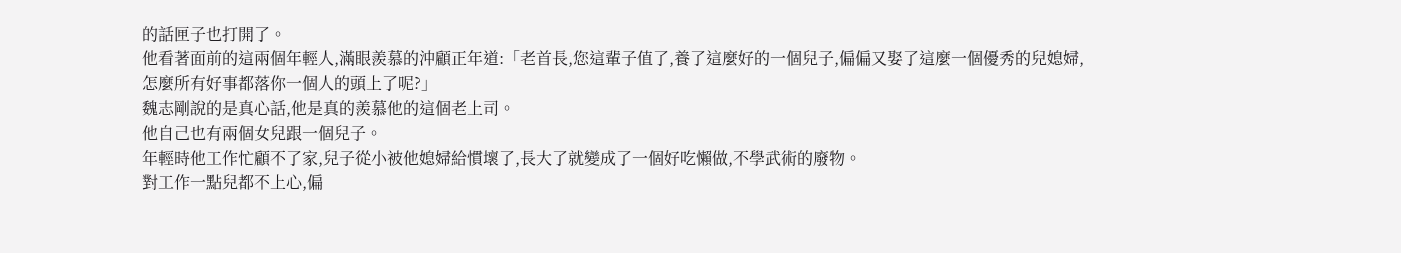的話匣子也打開了。
他看著面前的這兩個年輕人,滿眼羨慕的沖顧正年道:「老首長,您這輩子值了,養了這麼好的一個兒子,偏偏又娶了這麼一個優秀的兒媳婦,怎麼所有好事都落你一個人的頭上了呢?」
魏志剛說的是真心話,他是真的羨慕他的這個老上司。
他自己也有兩個女兒跟一個兒子。
年輕時他工作忙顧不了家,兒子從小被他媳婦給慣壞了,長大了就變成了一個好吃懶做,不學武術的廢物。
對工作一點兒都不上心,偏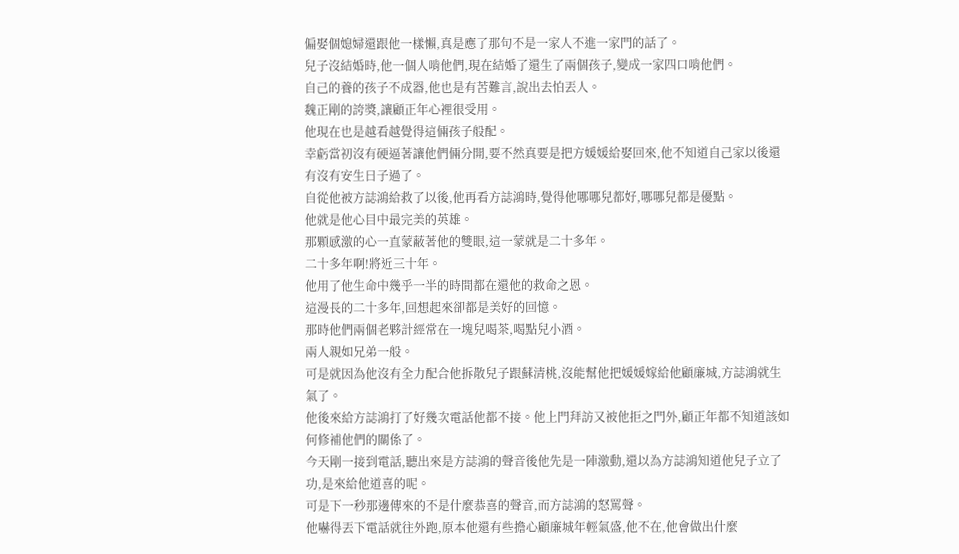偏娶個媳婦還跟他一樣懶,真是應了那句不是一家人不進一家門的話了。
兒子沒結婚時,他一個人啃他們,現在結婚了還生了兩個孩子,變成一家四口啃他們。
自己的養的孩子不成器,他也是有苦難言,說出去怕丟人。
魏正剛的誇獎,讓顧正年心裡很受用。
他現在也是越看越覺得這倆孩子般配。
幸虧當初沒有硬逼著讓他們倆分開,要不然真要是把方媛媛給娶回來,他不知道自己家以後還有沒有安生日子過了。
自從他被方誌鴻給救了以後,他再看方誌鴻時,覺得他哪哪兒都好,哪哪兒都是優點。
他就是他心目中最完美的英雄。
那顆感激的心一直蒙蔽著他的雙眼,這一蒙就是二十多年。
二十多年啊!將近三十年。
他用了他生命中幾乎一半的時間都在還他的救命之恩。
這漫長的二十多年,回想起來卻都是美好的回憶。
那時他們兩個老夥計經常在一塊兒喝茶,喝點兒小酒。
兩人親如兄弟一般。
可是就因為他沒有全力配合他拆散兒子跟蘇清桃,沒能幫他把媛媛嫁給他顧廉城,方誌鴻就生氣了。
他後來給方誌鴻打了好幾次電話他都不接。他上門拜訪又被他拒之門外,顧正年都不知道該如何修補他們的關係了。
今天剛一接到電話,聽出來是方誌鴻的聲音後他先是一陣激動,還以為方誌鴻知道他兒子立了功,是來給他道喜的呢。
可是下一秒那邊傳來的不是什麼恭喜的聲音,而方誌鴻的怒罵聲。
他嚇得丟下電話就往外跑,原本他還有些擔心顧廉城年輕氣盛,他不在,他會做出什麼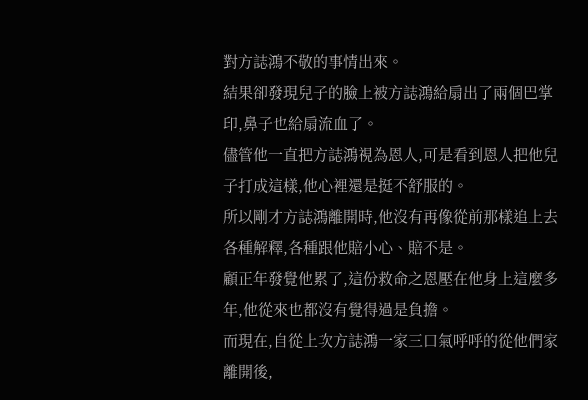對方誌鴻不敬的事情出來。
結果卻發現兒子的臉上被方誌鴻給扇出了兩個巴掌印,鼻子也給扇流血了。
儘管他一直把方誌鴻視為恩人,可是看到恩人把他兒子打成這樣,他心裡還是挺不舒服的。
所以剛才方誌鴻離開時,他沒有再像從前那樣追上去各種解釋,各種跟他賠小心、賠不是。
顧正年發覺他累了,這份救命之恩壓在他身上這麼多年,他從來也都沒有覺得過是負擔。
而現在,自從上次方誌鴻一家三口氣呼呼的從他們家離開後,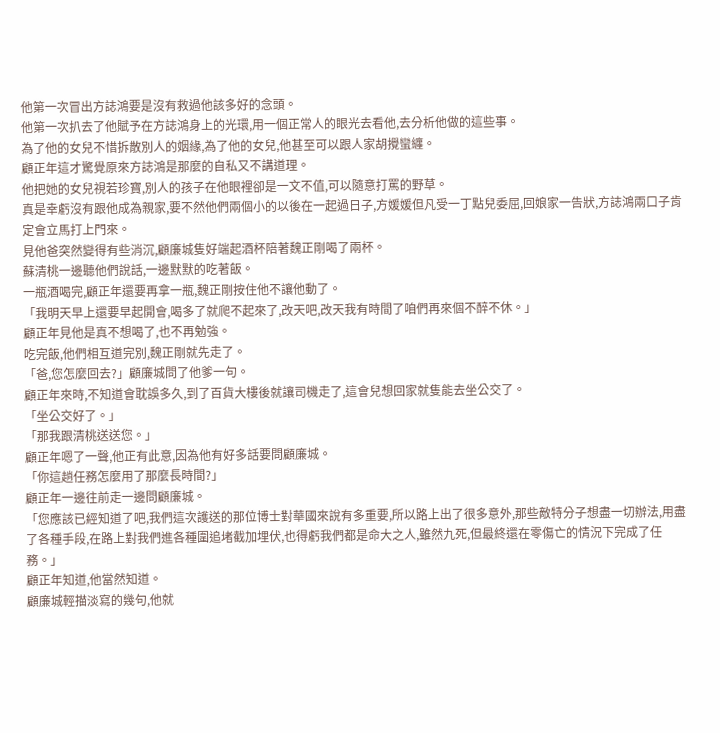他第一次冒出方誌鴻要是沒有救過他該多好的念頭。
他第一次扒去了他賦予在方誌鴻身上的光環,用一個正常人的眼光去看他,去分析他做的這些事。
為了他的女兒不惜拆散別人的姻緣,為了他的女兒,他甚至可以跟人家胡攪蠻纏。
顧正年這才驚覺原來方誌鴻是那麼的自私又不講道理。
他把她的女兒視若珍寶,別人的孩子在他眼裡卻是一文不值,可以隨意打罵的野草。
真是幸虧沒有跟他成為親家,要不然他們兩個小的以後在一起過日子,方媛媛但凡受一丁點兒委屈,回娘家一告狀,方誌鴻兩口子肯定會立馬打上門來。
見他爸突然變得有些消沉,顧廉城隻好端起酒杯陪著魏正剛喝了兩杯。
蘇清桃一邊聽他們說話,一邊默默的吃著飯。
一瓶酒喝完,顧正年還要再拿一瓶,魏正剛按住他不讓他動了。
「我明天早上還要早起開會,喝多了就爬不起來了,改天吧,改天我有時間了咱們再來個不醉不休。」
顧正年見他是真不想喝了,也不再勉強。
吃完飯,他們相互道完別,魏正剛就先走了。
「爸,您怎麼回去?」顧廉城問了他爹一句。
顧正年來時,不知道會耽誤多久,到了百貨大樓後就讓司機走了,這會兒想回家就隻能去坐公交了。
「坐公交好了。」
「那我跟清桃送送您。」
顧正年嗯了一聲,他正有此意,因為他有好多話要問顧廉城。
「你這趟任務怎麼用了那麼長時間?」
顧正年一邊往前走一邊問顧廉城。
「您應該已經知道了吧,我們這次護送的那位博士對華國來說有多重要,所以路上出了很多意外,那些敵特分子想盡一切辦法,用盡了各種手段,在路上對我們進各種圍追堵截加埋伏,也得虧我們都是命大之人,雖然九死,但最終還在零傷亡的情況下完成了任務。」
顧正年知道,他當然知道。
顧廉城輕描淡寫的幾句,他就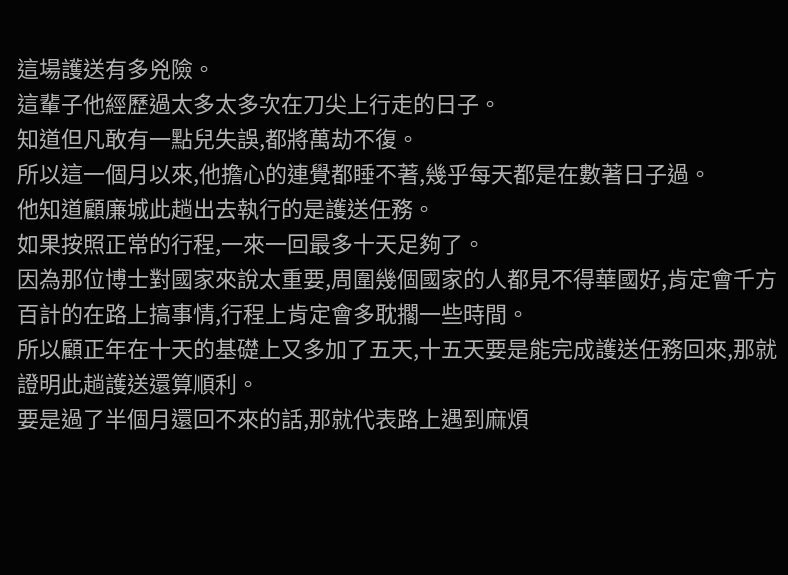這場護送有多兇險。
這輩子他經歷過太多太多次在刀尖上行走的日子。
知道但凡敢有一點兒失誤,都將萬劫不復。
所以這一個月以來,他擔心的連覺都睡不著,幾乎每天都是在數著日子過。
他知道顧廉城此趟出去執行的是護送任務。
如果按照正常的行程,一來一回最多十天足夠了。
因為那位博士對國家來說太重要,周圍幾個國家的人都見不得華國好,肯定會千方百計的在路上搞事情,行程上肯定會多耽擱一些時間。
所以顧正年在十天的基礎上又多加了五天,十五天要是能完成護送任務回來,那就證明此趟護送還算順利。
要是過了半個月還回不來的話,那就代表路上遇到麻煩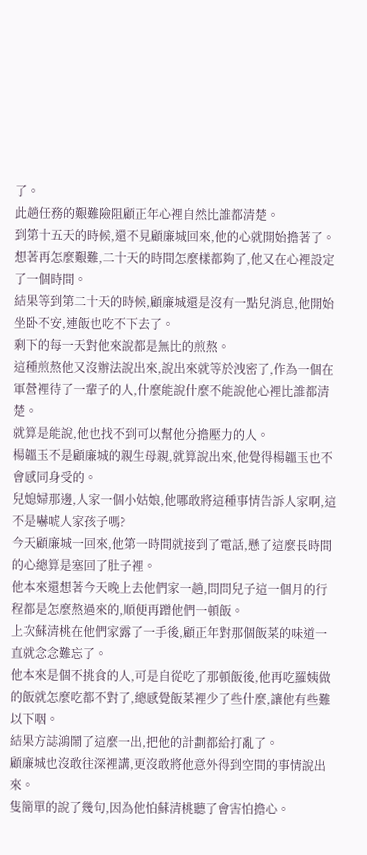了。
此趟任務的艱難險阻顧正年心裡自然比誰都清楚。
到第十五天的時候,還不見顧廉城回來,他的心就開始擔著了。
想著再怎麼艱難,二十天的時間怎麼樣都夠了,他又在心裡設定了一個時間。
結果等到第二十天的時候,顧廉城還是沒有一點兒消息,他開始坐卧不安,連飯也吃不下去了。
剩下的每一天對他來說都是無比的煎熬。
這種煎熬他又沒辦法說出來,說出來就等於洩密了,作為一個在軍營裡待了一輩子的人,什麼能說什麼不能說他心裡比誰都清楚。
就算是能說,他也找不到可以幫他分擔壓力的人。
楊韞玉不是顧廉城的親生母親,就算說出來,他覺得楊韞玉也不會感同身受的。
兒媳婦那邊,人家一個小姑娘,他哪敢將這種事情告訴人家啊,這不是嚇唬人家孩子嗎?
今天顧廉城一回來,他第一時間就接到了電話,懸了這麼長時間的心總算是塞回了肚子裡。
他本來還想著今天晚上去他們家一趟,問問兒子這一個月的行程都是怎麼熬過來的,順便再蹭他們一頓飯。
上次蘇清桃在他們家露了一手後,顧正年對那個飯菜的味道一直就念念難忘了。
他本來是個不挑食的人,可是自從吃了那頓飯後,他再吃羅姨做的飯就怎麼吃都不對了,總感覺飯菜裡少了些什麼,讓他有些難以下咽。
結果方誌鴻鬧了這麼一出,把他的計劃都給打亂了。
顧廉城也沒敢往深裡講,更沒敢將他意外得到空間的事情說出來。
隻簡單的說了幾句,因為他怕蘇清桃聽了會害怕擔心。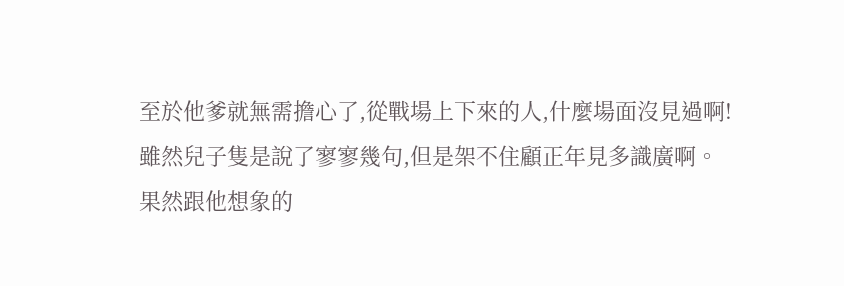至於他爹就無需擔心了,從戰場上下來的人,什麼場面沒見過啊!
雖然兒子隻是說了寥寥幾句,但是架不住顧正年見多識廣啊。
果然跟他想象的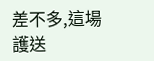差不多,這場護送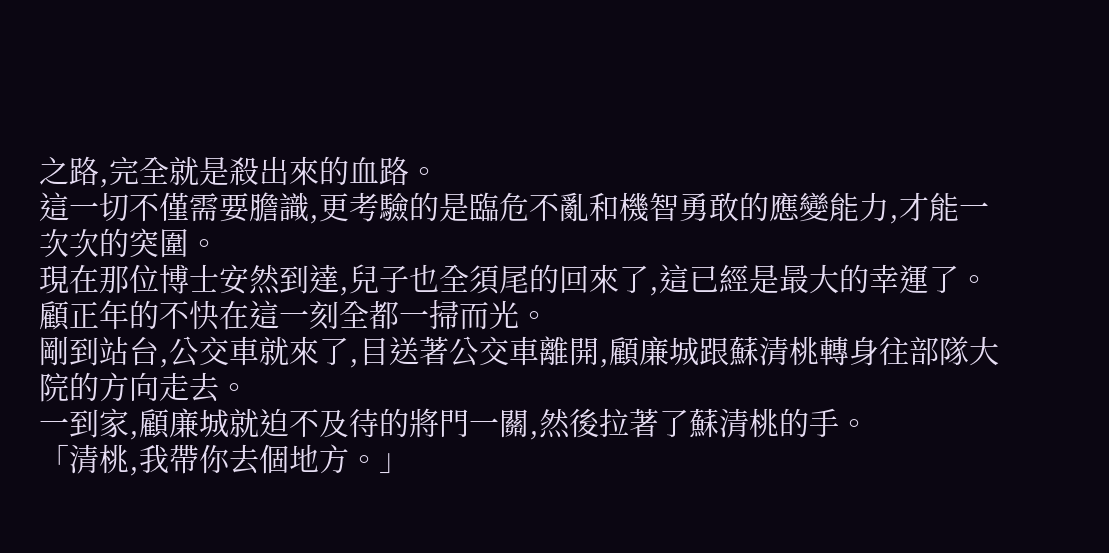之路,完全就是殺出來的血路。
這一切不僅需要膽識,更考驗的是臨危不亂和機智勇敢的應變能力,才能一次次的突圍。
現在那位博士安然到達,兒子也全須尾的回來了,這已經是最大的幸運了。
顧正年的不快在這一刻全都一掃而光。
剛到站台,公交車就來了,目送著公交車離開,顧廉城跟蘇清桃轉身往部隊大院的方向走去。
一到家,顧廉城就迫不及待的將門一關,然後拉著了蘇清桃的手。
「清桃,我帶你去個地方。」